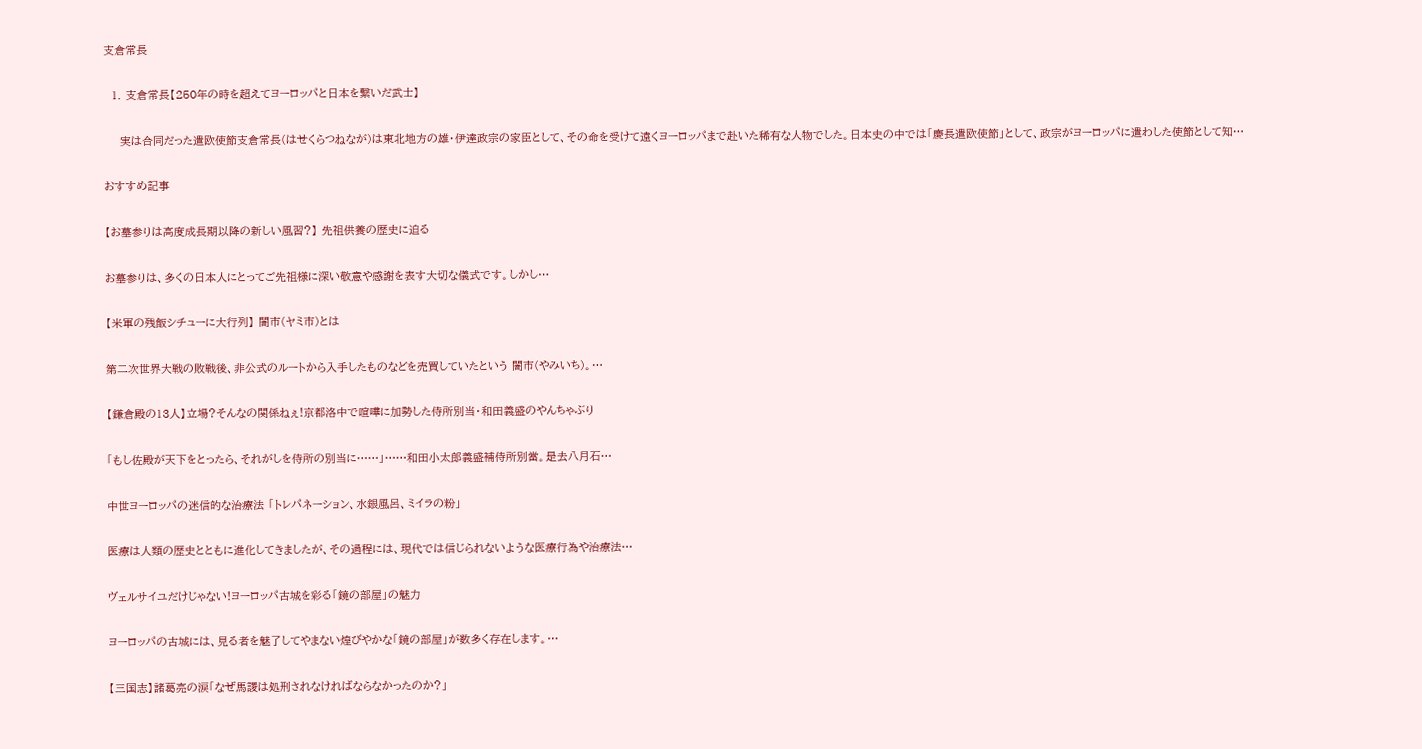支倉常長

  1. 支倉常長【250年の時を超えてヨーロッパと日本を繋いだ武士】

    実は合同だった遣欧使節支倉常長(はせくらつねなが)は東北地方の雄・伊達政宗の家臣として、その命を受けて遠くヨーロッパまで赴いた稀有な人物でした。日本史の中では「慶長遣欧使節」として、政宗がヨーロッパに遣わした使節として知…

おすすめ記事

【お墓参りは高度成長期以降の新しい風習?】 先祖供養の歴史に迫る

お墓参りは、多くの日本人にとってご先祖様に深い敬意や感謝を表す大切な儀式です。しかし…

【米軍の残飯シチューに大行列】 闇市(ヤミ市)とは

第二次世界大戦の敗戦後、非公式のルートから入手したものなどを売買していたという 闇市(やみいち)。…

【鎌倉殿の13人】立場?そんなの関係ねぇ!京都洛中で喧嘩に加勢した侍所別当・和田義盛のやんちゃぶり

「もし佐殿が天下をとったら、それがしを侍所の別当に……」……和田小太郎義盛補侍所別當。是去八月石…

中世ヨーロッパの迷信的な治療法 「トレパネーション、水銀風呂、ミイラの粉」

医療は人類の歴史とともに進化してきましたが、その過程には、現代では信じられないような医療行為や治療法…

ヴェルサイユだけじゃない!ヨーロッパ古城を彩る「鏡の部屋」の魅力

ヨーロッパの古城には、見る者を魅了してやまない煌びやかな「鏡の部屋」が数多く存在します。…

【三国志】諸葛亮の涙「なぜ馬謖は処刑されなければならなかったのか?」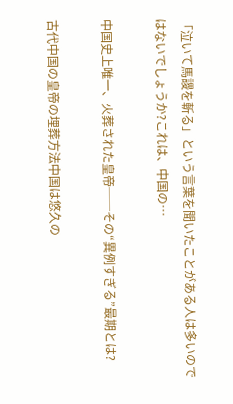「泣いて馬謖を斬る」という言葉を聞いたことがある人は多いのではないでしょうか?これは、中国の…

中国史上唯一、火葬された皇帝──その“異例すぎる”最期とは?

古代中国の皇帝の埋葬方法中国は悠久の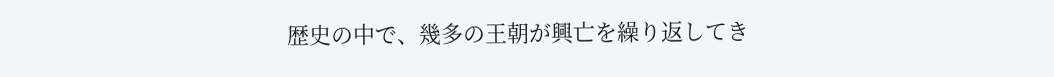歴史の中で、幾多の王朝が興亡を繰り返してき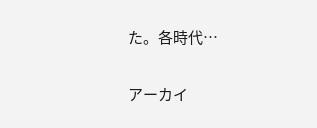た。各時代…

アーカイ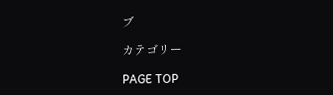ブ

カテゴリー

PAGE TOP